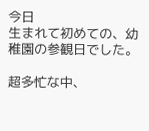今日
生まれて初めての、幼稚園の参観日でした。

超多忙な中、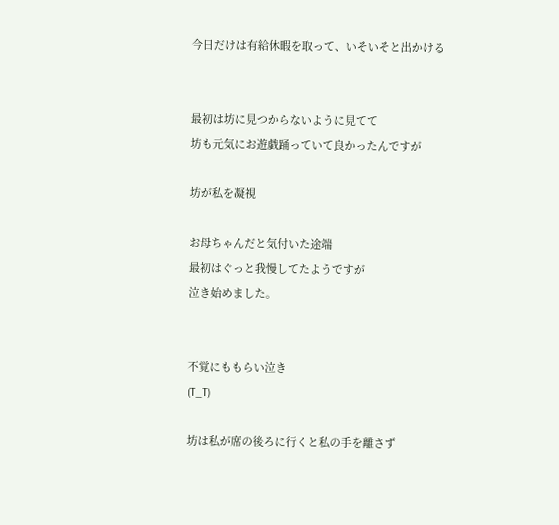今日だけは有給休暇を取って、いそいそと出かける


最初は坊に見つからないように見てて
坊も元気にお遊戯踊っていて良かったんですが

坊が私を凝視

お母ちゃんだと気付いた途端
最初はぐっと我慢してたようですが
泣き始めました。


不覚にももらい泣き
(T_T)

坊は私が席の後ろに行くと私の手を離さず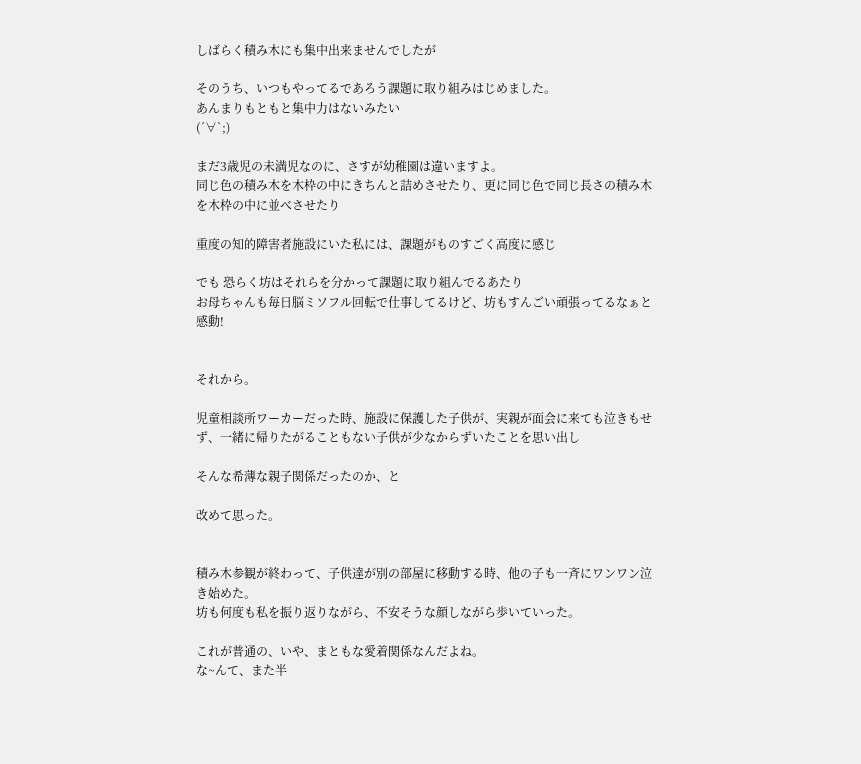しばらく積み木にも集中出来ませんでしたが

そのうち、いつもやってるであろう課題に取り組みはじめました。
あんまりもともと集中力はないみたい
(´∀`;)

まだ3歳児の未満児なのに、さすが幼稚園は違いますよ。
同じ色の積み木を木枠の中にきちんと詰めさせたり、更に同じ色で同じ長さの積み木を木枠の中に並べさせたり

重度の知的障害者施設にいた私には、課題がものすごく高度に感じ

でも 恐らく坊はそれらを分かって課題に取り組んでるあたり
お母ちゃんも毎日脳ミソフル回転で仕事してるけど、坊もすんごい頑張ってるなぁと感動!


それから。

児童相談所ワーカーだった時、施設に保護した子供が、実親が面会に来ても泣きもせず、一緒に帰りたがることもない子供が少なからずいたことを思い出し

そんな希薄な親子関係だったのか、と

改めて思った。


積み木参観が終わって、子供達が別の部屋に移動する時、他の子も一斉にワンワン泣き始めた。
坊も何度も私を振り返りながら、不安そうな顔しながら歩いていった。

これが普通の、いや、まともな愛着関係なんだよね。
な~んて、また半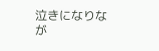泣きになりなが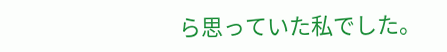ら思っていた私でした。